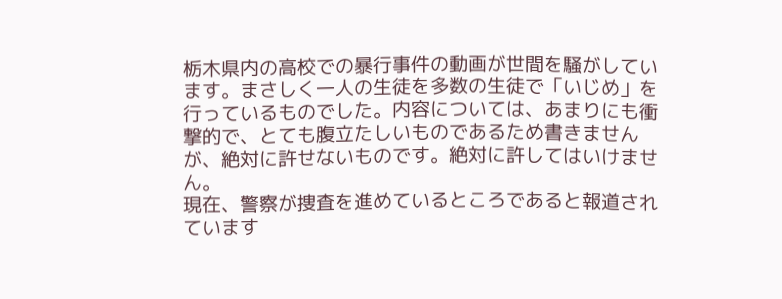栃木県内の高校での暴行事件の動画が世間を騒がしています。まさしく一人の生徒を多数の生徒で「いじめ」を行っているものでした。内容については、あまりにも衝撃的で、とても腹立たしいものであるため書きませんが、絶対に許せないものです。絶対に許してはいけません。
現在、警察が捜査を進めているところであると報道されています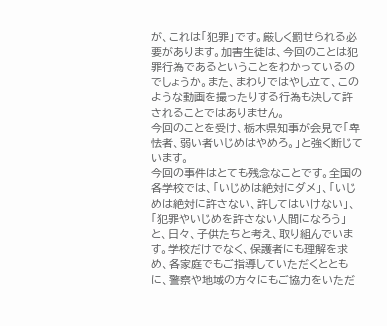が、これは「犯罪」です。厳しく罰せられる必要があります。加害生徒は、今回のことは犯罪行為であるということをわかっているのでしょうか。また、まわりではやし立て、このような動画を撮ったりする行為も決して許されることではありません。
今回のことを受け、栃木県知事が会見で「卑怯者、弱い者いじめはやめろ。」と強く断じています。
今回の事件はとても残念なことです。全国の各学校では、「いじめは絶対にダメ」、「いじめは絶対に許さない、許してはいけない」、「犯罪やいじめを許さない人間になろう」と、日々、子供たちと考え、取り組んでいます。学校だけでなく、保護者にも理解を求め、各家庭でもご指導していただくとともに、警察や地域の方々にもご協力をいただ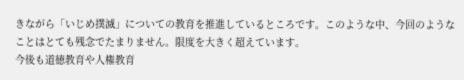きながら「いじめ撲滅」についての教育を推進しているところです。このような中、今回のようなことはとても残念でたまりません。限度を大きく超えています。
今後も道徳教育や人権教育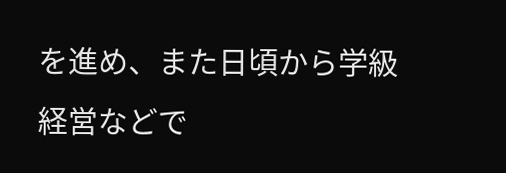を進め、また日頃から学級経営などで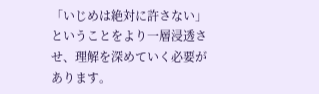「いじめは絶対に許さない」ということをより一層浸透させ、理解を深めていく必要があります。